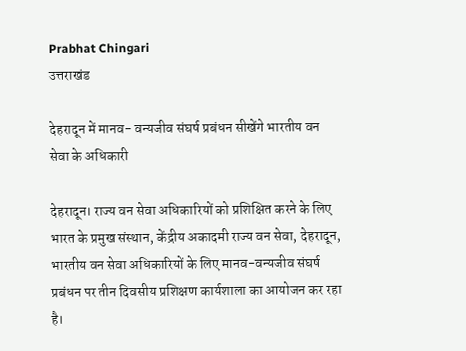Prabhat Chingari
उत्तराखंड

देहरादून में मानव- वन्यजीव संघर्ष प्रबंधन सीखेंगे भारतीय वन सेवा के अधिकारी

देहरादून। राज्य वन सेवा अधिकारियों को प्रशिक्षित करने के लिए भारत के प्रमुख संस्थान, केंद्रीय अकादमी राज्य वन सेवा, देहरादून, भारतीय वन सेवा अधिकारियों के लिए मानव-वन्यजीव संघर्ष प्रबंधन पर तीन दिवसीय प्रशिक्षण कार्यशाला का आयोजन कर रहा है।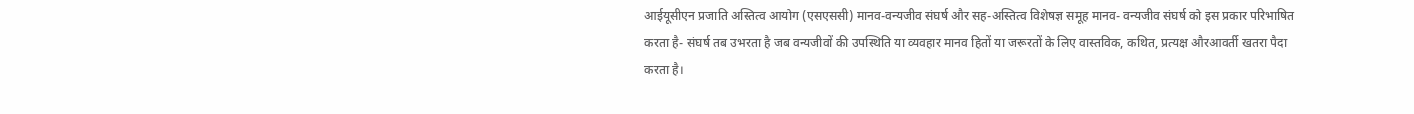आईयूसीएन प्रजाति अस्तित्व आयोग (एसएससी) मानव-वन्यजीव संघर्ष और सह-अस्तित्व विशेषज्ञ समूह मानव- वन्यजीव संघर्ष को इस प्रकार परिभाषित करता है- संघर्ष तब उभरता है जब वन्यजीवों की उपस्थिति या व्यवहार मानव हितों या जरूरतों के लिए वास्तविक, कथित, प्रत्यक्ष औरआवर्ती खतरा पैदा करता है।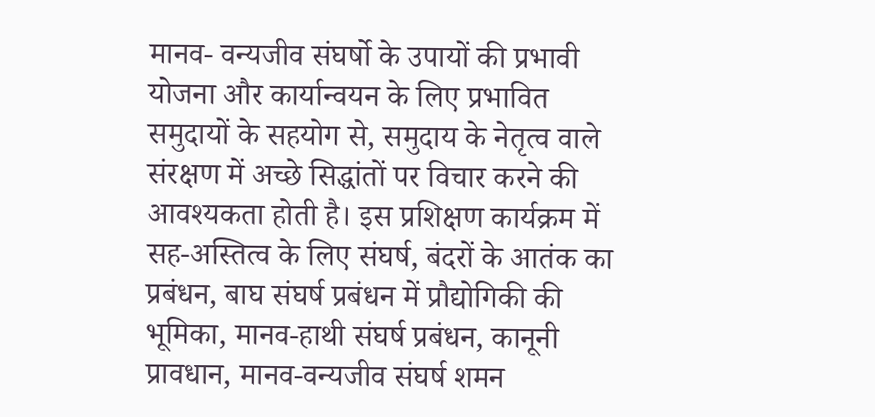मानव- वन्यजीव संघर्षो के उपायों की प्रभावी योजना और कार्यान्वयन के लिए प्रभावित समुदायों के सहयोग से, समुदाय के नेतृत्व वाले संरक्षण में अच्छे सिद्धांतों पर विचार करने की आवश्यकता होती है। इस प्रशिक्षण कार्यक्रम में सह-अस्तित्व के लिए संघर्ष, बंदरों के आतंक का प्रबंधन, बाघ संघर्ष प्रबंधन में प्रौद्योगिकी की भूमिका, मानव-हाथी संघर्ष प्रबंधन, कानूनी प्रावधान, मानव-वन्यजीव संघर्ष शमन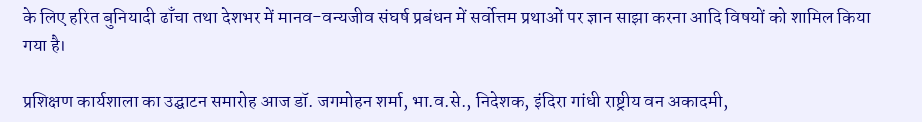के लिए हरित बुनियादी ढाँचा तथा देशभर में मानव-वन्यजीव संघर्ष प्रबंधन में सर्वोत्तम प्रथाओं पर ज्ञान साझा करना आदि विषयों को शामिल किया गया है।

प्रशिक्षण कार्यशाला का उद्घाटन समारोह आज डॉ. जगमोहन शर्मा, भा.व.से., निदेशक, इंदिरा गांधी राष्ट्रीय वन अकादमी,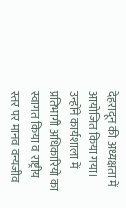देहरादून की अध्यक्षता में आयोजित किया गया। उन्होंने कार्यशाला में प्रतिभागी अधिकारियो का स्वागत किया व राष्ट्रीय स्तर पर मानव वन्यजीव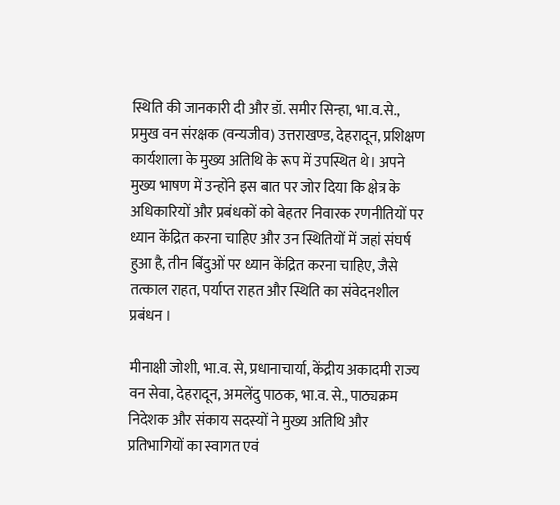स्थिति की जानकारी दी और डॉ. समीर सिन्हा, भा.व.से., प्रमुख वन संरक्षक (वन्यजीव) उत्तराखण्ड, देहरादून, प्रशिक्षण कार्यशाला के मुख्य अतिथि के रूप में उपस्थित थे। अपने मुख्य भाषण में उन्होंने इस बात पर जोर दिया कि क्षेत्र के अधिकारियों और प्रबंधकों को बेहतर निवारक रणनीतियों पर ध्यान केंद्रित करना चाहिए और उन स्थितियों में जहां संघर्ष हुआ है, तीन बिंदुओं पर ध्यान केंद्रित करना चाहिए, जैसे तत्काल राहत, पर्याप्त राहत और स्थिति का संवेदनशील प्रबंधन ।

मीनाक्षी जोशी, भा.व. से, प्रधानाचार्या, केंद्रीय अकादमी राज्य वन सेवा, देहरादून, अमलेंदु पाठक, भा.व. से., पाठ्यक्रम निदेशक और संकाय सदस्यों ने मुख्य अतिथि और प्रतिभागियों का स्वागत एवं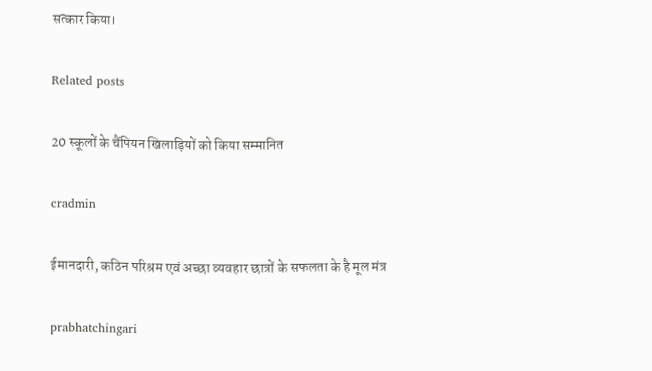सत्कार किया।

Related posts

20 स्कूलों के चैंपियन खिलाड़ियों को किया सम्मानित

cradmin

ईमानदारी, कठिन परिश्रम एवं अच्छा व्यवहार छात्रों के सफलता के है मूल मंत्र

prabhatchingari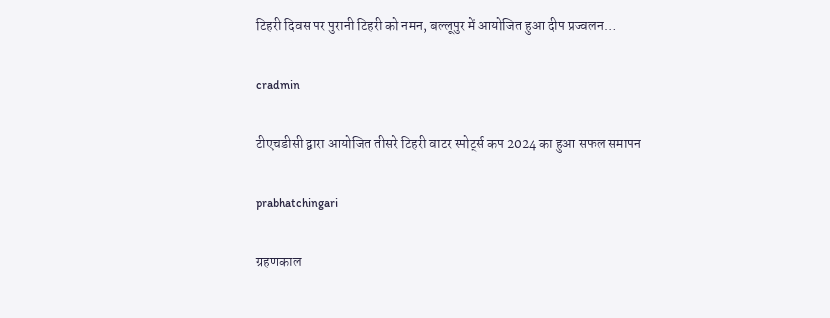टिहरी दिवस पर पुरानी टिहरी को नमन, बल्लूपुर में आयोजित हुआ दीप प्रज्वलन…

cradmin

टीएचडीसी द्वारा आयोजित तीसरे टिहरी वाटर स्पोर्ट्स कप 2024 का हुआ सफल समापन

prabhatchingari

ग्रहणकाल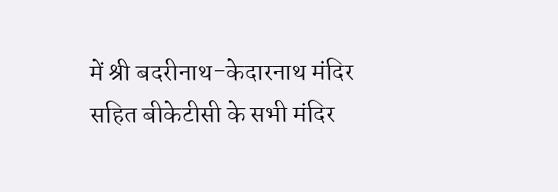में श्री बदरीनाथ-केदारनाथ मंदिर सहित बीकेटीसी के सभी मंदिर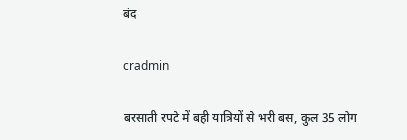बंद

cradmin

बरसाती रपटे में बही यात्रियों से भरी बस, कुल 35 लोग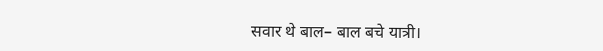सवार थे बाल– बाल बचे यात्री।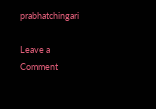prabhatchingari

Leave a Comment